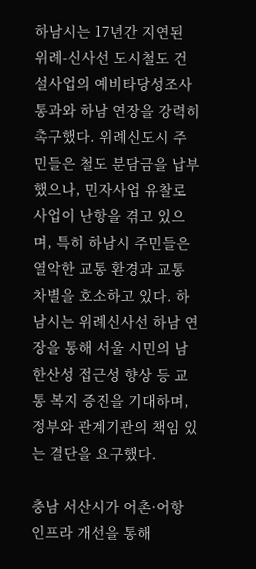하남시는 17년간 지연된 위례-신사선 도시철도 건설사업의 예비타당성조사 통과와 하남 연장을 강력히 촉구했다. 위례신도시 주민들은 철도 분담금을 납부했으나, 민자사업 유찰로 사업이 난항을 겪고 있으며, 특히 하남시 주민들은 열악한 교통 환경과 교통 차별을 호소하고 있다. 하남시는 위례신사선 하남 연장을 통해 서울 시민의 남한산성 접근성 향상 등 교통 복지 증진을 기대하며, 정부와 관계기관의 책임 있는 결단을 요구했다.

충남 서산시가 어촌·어항 인프라 개선을 통해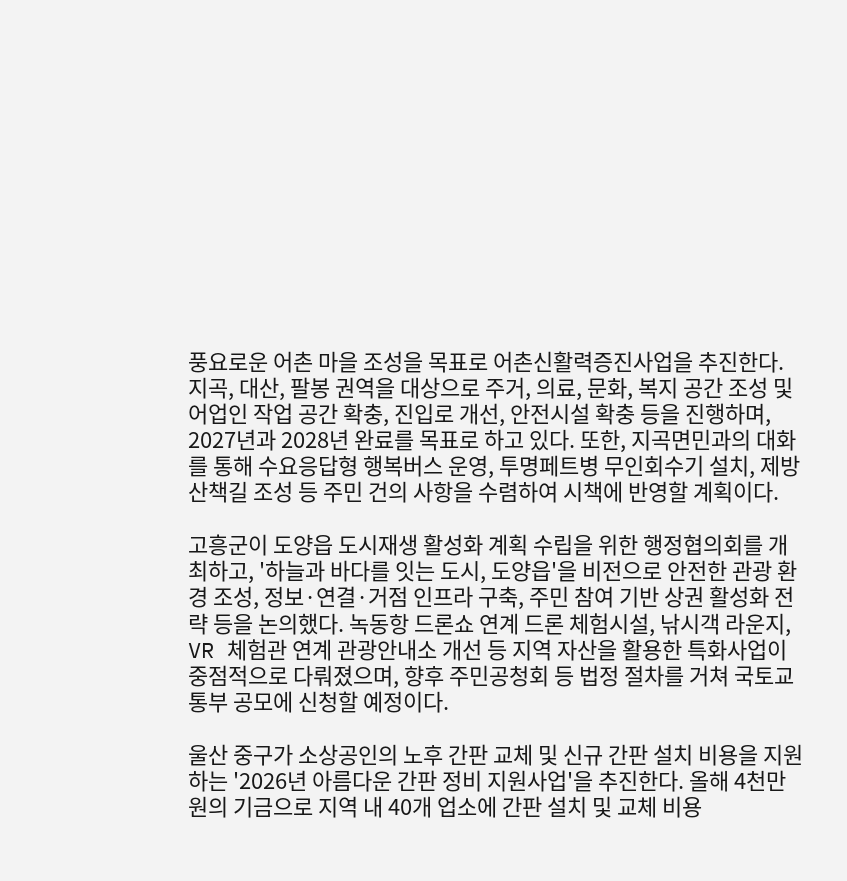풍요로운 어촌 마을 조성을 목표로 어촌신활력증진사업을 추진한다. 지곡, 대산, 팔봉 권역을 대상으로 주거, 의료, 문화, 복지 공간 조성 및 어업인 작업 공간 확충, 진입로 개선, 안전시설 확충 등을 진행하며, 2027년과 2028년 완료를 목표로 하고 있다. 또한, 지곡면민과의 대화를 통해 수요응답형 행복버스 운영, 투명페트병 무인회수기 설치, 제방 산책길 조성 등 주민 건의 사항을 수렴하여 시책에 반영할 계획이다.

고흥군이 도양읍 도시재생 활성화 계획 수립을 위한 행정협의회를 개최하고, '하늘과 바다를 잇는 도시, 도양읍'을 비전으로 안전한 관광 환경 조성, 정보·연결·거점 인프라 구축, 주민 참여 기반 상권 활성화 전략 등을 논의했다. 녹동항 드론쇼 연계 드론 체험시설, 낚시객 라운지, VR 체험관 연계 관광안내소 개선 등 지역 자산을 활용한 특화사업이 중점적으로 다뤄졌으며, 향후 주민공청회 등 법정 절차를 거쳐 국토교통부 공모에 신청할 예정이다.

울산 중구가 소상공인의 노후 간판 교체 및 신규 간판 설치 비용을 지원하는 '2026년 아름다운 간판 정비 지원사업'을 추진한다. 올해 4천만 원의 기금으로 지역 내 40개 업소에 간판 설치 및 교체 비용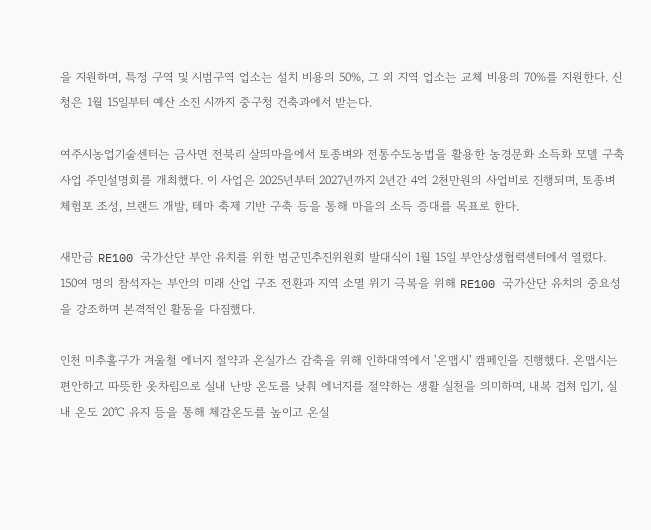을 지원하며, 특정 구역 및 시범구역 업소는 설치 비용의 50%, 그 외 지역 업소는 교체 비용의 70%를 지원한다. 신청은 1월 15일부터 예산 소진 시까지 중구청 건축과에서 받는다.

여주시농업기술센터는 금사면 전북리 살띄마을에서 토종벼와 전통수도농법을 활용한 농경문화 소득화 모델 구축 사업 주민설명회를 개최했다. 이 사업은 2025년부터 2027년까지 2년간 4억 2천만원의 사업비로 진행되며, 토종벼 체험포 조성, 브랜드 개발, 테마 축제 기반 구축 등을 통해 마을의 소득 증대를 목표로 한다.

새만금 RE100 국가산단 부안 유치를 위한 범군민추진위원회 발대식이 1월 15일 부안상생협력센터에서 열렸다. 150여 명의 참석자는 부안의 미래 산업 구조 전환과 지역 소멸 위기 극복을 위해 RE100 국가산단 유치의 중요성을 강조하며 본격적인 활동을 다짐했다.

인천 미추홀구가 겨울철 에너지 절약과 온실가스 감축을 위해 인하대역에서 '온맵시' 캠페인을 진행했다. 온맵시는 편안하고 따뜻한 옷차림으로 실내 난방 온도를 낮춰 에너지를 절약하는 생활 실천을 의미하며, 내복 겹쳐 입기, 실내 온도 20℃ 유지 등을 통해 체감온도를 높이고 온실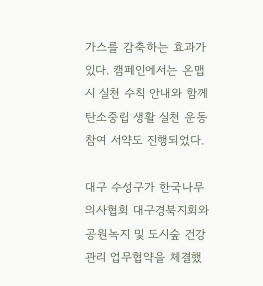가스를 감축하는 효과가 있다. 캠페인에서는 온맵시 실천 수칙 안내와 함께 탄소중립 생활 실천 운동 참여 서약도 진행되었다.

대구 수성구가 한국나무의사협회 대구경북지회와 공원녹지 및 도시숲 건강 관리 업무협약을 체결했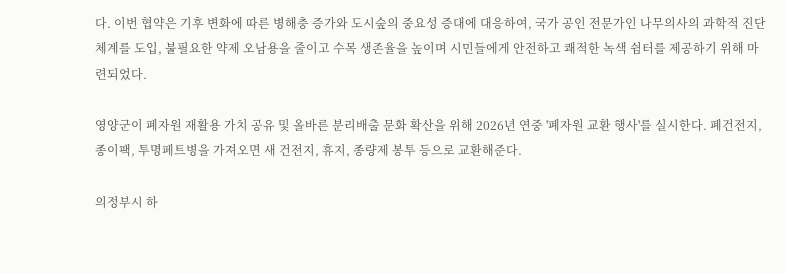다. 이번 협약은 기후 변화에 따른 병해충 증가와 도시숲의 중요성 증대에 대응하여, 국가 공인 전문가인 나무의사의 과학적 진단 체계를 도입, 불필요한 약제 오남용을 줄이고 수목 생존율을 높이며 시민들에게 안전하고 쾌적한 녹색 쉼터를 제공하기 위해 마련되었다.

영양군이 폐자원 재활용 가치 공유 및 올바른 분리배출 문화 확산을 위해 2026년 연중 '폐자원 교환 행사'를 실시한다. 폐건전지, 종이팩, 투명페트병을 가져오면 새 건전지, 휴지, 종량제 봉투 등으로 교환해준다.

의정부시 하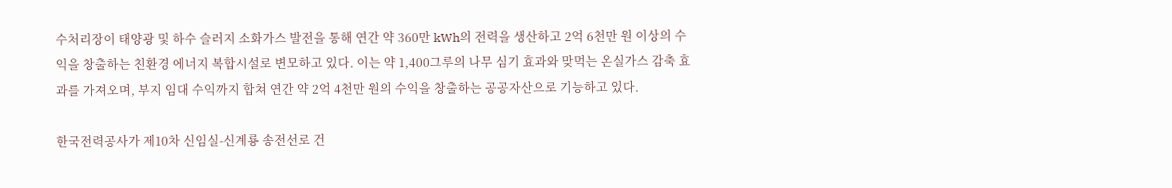수처리장이 태양광 및 하수 슬러지 소화가스 발전을 통해 연간 약 360만 kWh의 전력을 생산하고 2억 6천만 원 이상의 수익을 창출하는 친환경 에너지 복합시설로 변모하고 있다. 이는 약 1,400그루의 나무 심기 효과와 맞먹는 온실가스 감축 효과를 가져오며, 부지 임대 수익까지 합쳐 연간 약 2억 4천만 원의 수익을 창출하는 공공자산으로 기능하고 있다.

한국전력공사가 제10차 신임실-신계룡 송전선로 건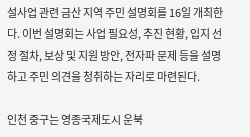설사업 관련 금산 지역 주민 설명회를 16일 개최한다. 이번 설명회는 사업 필요성, 추진 현황, 입지 선정 절차, 보상 및 지원 방안, 전자파 문제 등을 설명하고 주민 의견을 청취하는 자리로 마련된다.

인천 중구는 영종국제도시 운북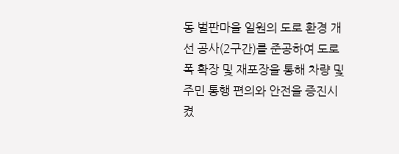동 벌판마을 일원의 도로 환경 개선 공사(2구간)를 준공하여 도로 폭 확장 및 재포장을 통해 차량 및 주민 통행 편의와 안전을 증진시켰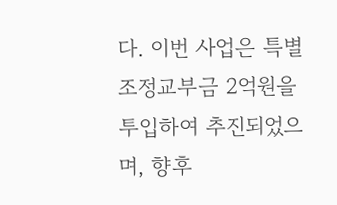다. 이번 사업은 특별조정교부금 2억원을 투입하여 추진되었으며, 향후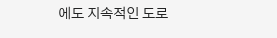에도 지속적인 도로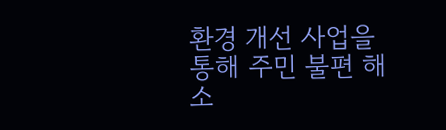환경 개선 사업을 통해 주민 불편 해소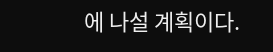에 나설 계획이다.